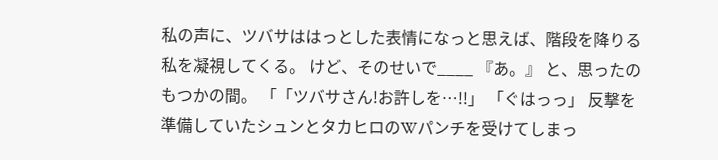私の声に、ツバサははっとした表情になっと思えば、階段を降りる私を凝視してくる。 けど、そのせいで____ 『あ。』 と、思ったのもつかの間。 「「ツバサさん!お許しを…!!」 「ぐはっっ」 反撃を準備していたシュンとタカヒロのWパンチを受けてしまっ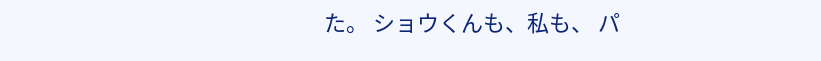た。 ショウくんも、私も、 パ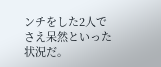ンチをした2人でさえ呆然といった状況だ。